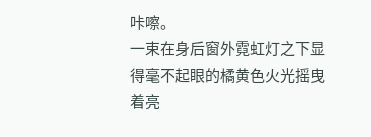咔嚓。
一束在身后窗外霓虹灯之下显得毫不起眼的橘黄色火光摇曳着亮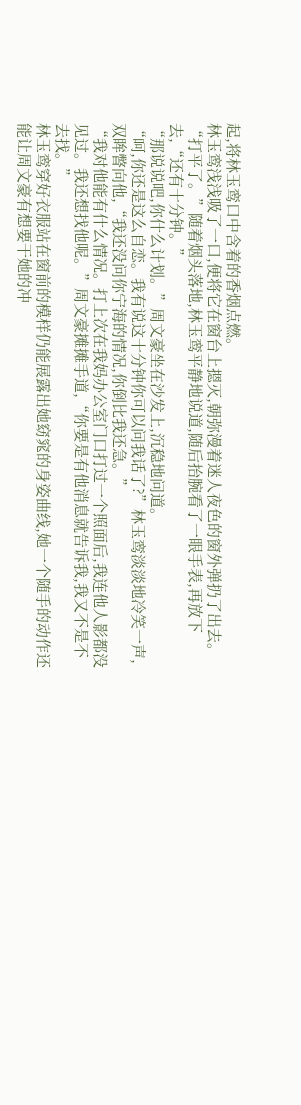起,将林玉鸾口中含着的香烟点燃。
林玉鸾浅浅吸了一口,便将它在窗台上摁灭,朝弥漫着迷人夜色的窗外弹扔了出去。
“打平了。”随着烟头落地,林玉鸾平静地说道,随后抬腕看了一眼手表,再放下去,“还有十分钟。”
“那说说吧,你什么计划。”周文豪坐在沙发上,沉稳地问道。
“呵,你还是这么自恋。我有说这十分钟你可以问我话了?”林玉鸾淡淡地冷笑一声,双眸瞥向他,“我还没问你宁海的情况,你倒比我还急。”
“我对他能有什么情况。打上次在我妈办公室门口打过一个照面后,我连他人影都没见过。我还想找他呢。”周文豪摊摊手道,“你要是有他消息就告诉我,我又不是不去找。”
林玉鸾穿好衣服站在窗前的模样仍能展露出她窈窕的身姿曲线,她一个随手的动作还能让周文豪有想要干她的冲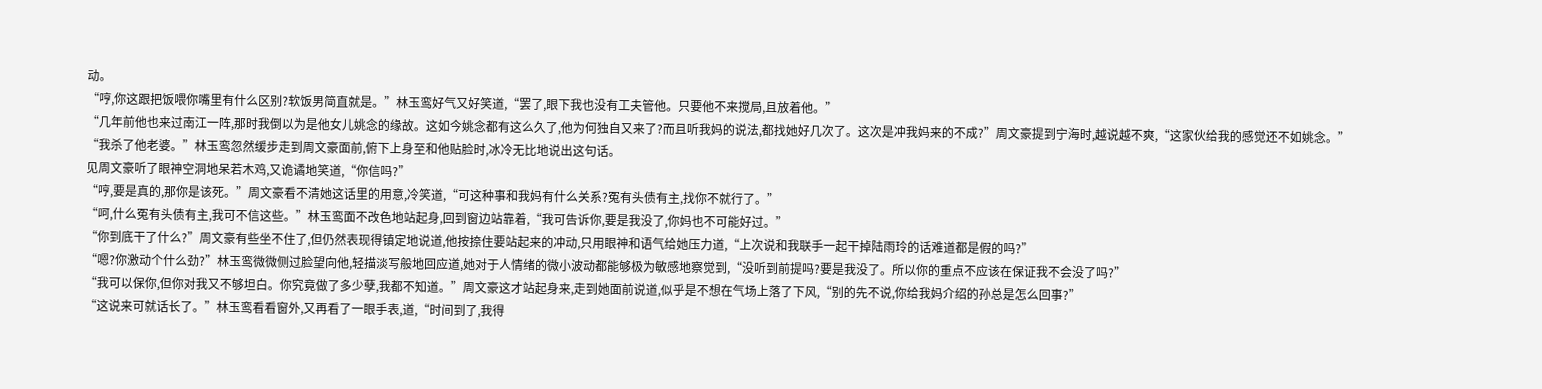动。
“哼,你这跟把饭喂你嘴里有什么区别?软饭男简直就是。”林玉鸾好气又好笑道,“罢了,眼下我也没有工夫管他。只要他不来搅局,且放着他。”
“几年前他也来过南江一阵,那时我倒以为是他女儿姚念的缘故。这如今姚念都有这么久了,他为何独自又来了?而且听我妈的说法,都找她好几次了。这次是冲我妈来的不成?”周文豪提到宁海时,越说越不爽,“这家伙给我的感觉还不如姚念。”
“我杀了他老婆。”林玉鸾忽然缓步走到周文豪面前,俯下上身至和他贴脸时,冰冷无比地说出这句话。
见周文豪听了眼神空洞地呆若木鸡,又诡谲地笑道,“你信吗?”
“哼,要是真的,那你是该死。”周文豪看不清她这话里的用意,冷笑道,“可这种事和我妈有什么关系?冤有头债有主,找你不就行了。”
“呵,什么冤有头债有主,我可不信这些。”林玉鸾面不改色地站起身,回到窗边站靠着,“我可告诉你,要是我没了,你妈也不可能好过。”
“你到底干了什么?”周文豪有些坐不住了,但仍然表现得镇定地说道,他按捺住要站起来的冲动,只用眼神和语气给她压力道,“上次说和我联手一起干掉陆雨玲的话难道都是假的吗?”
“嗯?你激动个什么劲?”林玉鸾微微侧过脸望向他,轻描淡写般地回应道,她对于人情绪的微小波动都能够极为敏感地察觉到,“没听到前提吗?要是我没了。所以你的重点不应该在保证我不会没了吗?”
“我可以保你,但你对我又不够坦白。你究竟做了多少孽,我都不知道。”周文豪这才站起身来,走到她面前说道,似乎是不想在气场上落了下风,“别的先不说,你给我妈介绍的孙总是怎么回事?”
“这说来可就话长了。”林玉鸾看看窗外,又再看了一眼手表,道,“时间到了,我得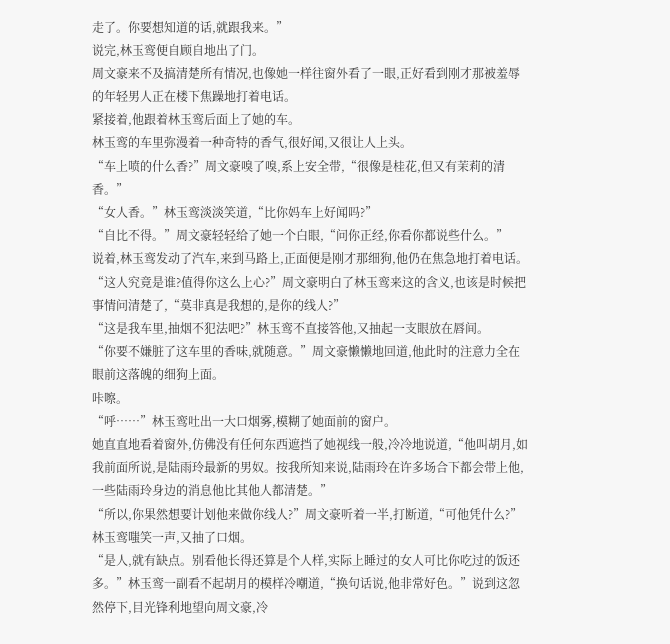走了。你要想知道的话,就跟我来。”
说完,林玉鸾便自顾自地出了门。
周文豪来不及搞清楚所有情况,也像她一样往窗外看了一眼,正好看到刚才那被羞辱的年轻男人正在楼下焦躁地打着电话。
紧接着,他跟着林玉鸾后面上了她的车。
林玉鸾的车里弥漫着一种奇特的香气,很好闻,又很让人上头。
“车上喷的什么香?”周文豪嗅了嗅,系上安全带,“很像是桂花,但又有茉莉的清香。”
“女人香。”林玉鸾淡淡笑道,“比你妈车上好闻吗?”
“自比不得。”周文豪轻轻给了她一个白眼,“问你正经,你看你都说些什么。”
说着,林玉鸾发动了汽车,来到马路上,正面便是刚才那细狗,他仍在焦急地打着电话。
“这人究竟是谁?值得你这么上心?”周文豪明白了林玉鸾来这的含义,也该是时候把事情问清楚了,“莫非真是我想的,是你的线人?”
“这是我车里,抽烟不犯法吧?”林玉鸾不直接答他,又抽起一支眼放在唇间。
“你要不嫌脏了这车里的香味,就随意。”周文豪懒懒地回道,他此时的注意力全在眼前这落魄的细狗上面。
咔嚓。
“呼……”林玉鸾吐出一大口烟雾,模糊了她面前的窗户。
她直直地看着窗外,仿佛没有任何东西遮挡了她视线一般,冷冷地说道,“他叫胡月,如我前面所说,是陆雨玲最新的男奴。按我所知来说,陆雨玲在许多场合下都会带上他,一些陆雨玲身边的消息他比其他人都清楚。”
“所以,你果然想要计划他来做你线人?”周文豪听着一半,打断道,“可他凭什么?”
林玉鸾嗤笑一声,又抽了口烟。
“是人,就有缺点。别看他长得还算是个人样,实际上睡过的女人可比你吃过的饭还多。”林玉鸾一副看不起胡月的模样冷嘲道,“换句话说,他非常好色。”说到这忽然停下,目光锋利地望向周文豪,冷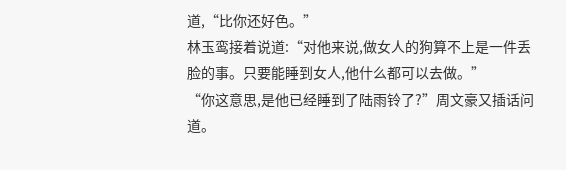道,“比你还好色。”
林玉鸾接着说道:“对他来说,做女人的狗算不上是一件丢脸的事。只要能睡到女人,他什么都可以去做。”
“你这意思,是他已经睡到了陆雨铃了?”周文豪又插话问道。